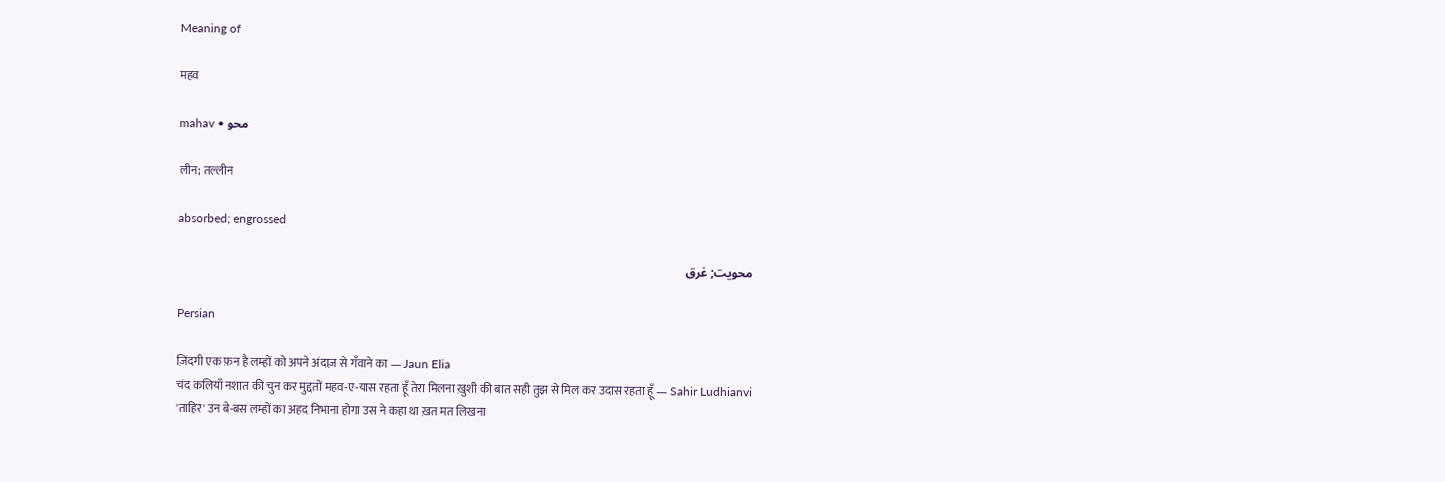Meaning of

महव

mahav • محو

लीन; तल्लीन

absorbed; engrossed

محویت; غرق

Persian

ज़िंदगी एक फ़न है लम्हों को अपने अंदाज़ से गँवाने का — Jaun Elia
चंद कलियाँ नशात की चुन कर मुद्दतों महव-ए-यास रहता हूँ तेरा मिलना ख़ुशी की बात सही तुझ से मिल कर उदास रहता हूँ — Sahir Ludhianvi
'ताहिर' उन बे-बस लम्हों का अहद निभाना होगा उस ने कहा था ख़त मत लिखना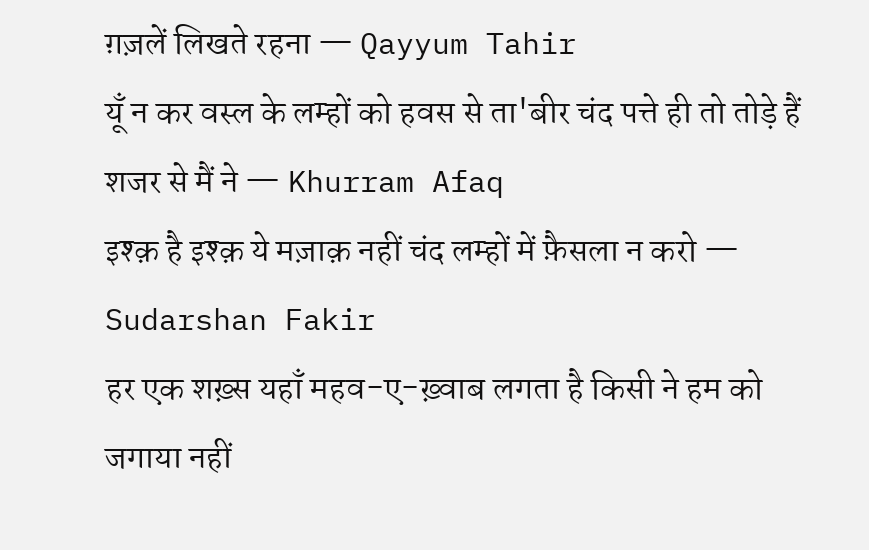ग़ज़लें लिखते रहना — Qayyum Tahir
यूँ न कर वस्ल के लम्हों को हवस से ता'बीर चंद पत्ते ही तो तोड़े हैं शजर से मैं ने — Khurram Afaq
इश्क़ है इश्क़ ये मज़ाक़ नहीं चंद लम्हों में फ़ैसला न करो — Sudarshan Fakir
हर एक शख़्स यहाँ महव-ए-ख़्वाब लगता है किसी ने हम को जगाया नहीं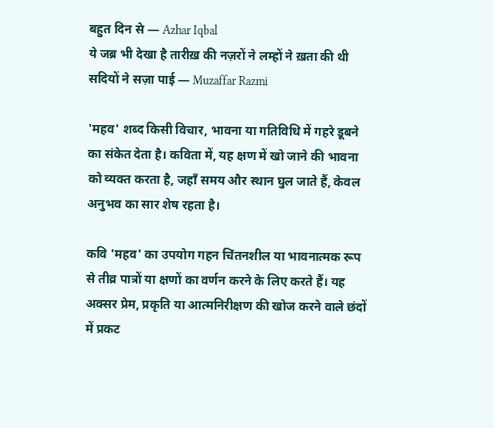बहुत दिन से — Azhar Iqbal
ये जब्र भी देखा है तारीख़ की नज़रों ने लम्हों ने ख़ता की थी सदियों ने सज़ा पाई — Muzaffar Razmi

'महव' शब्द किसी विचार, भावना या गतिविधि में गहरे डूबने का संकेत देता है। कविता में, यह क्षण में खो जाने की भावना को व्यक्त करता है, जहाँ समय और स्थान घुल जाते हैं, केवल अनुभव का सार शेष रहता है।

कवि 'महव' का उपयोग गहन चिंतनशील या भावनात्मक रूप से तीव्र पात्रों या क्षणों का वर्णन करने के लिए करते हैं। यह अक्सर प्रेम, प्रकृति या आत्मनिरीक्षण की खोज करने वाले छंदों में प्रकट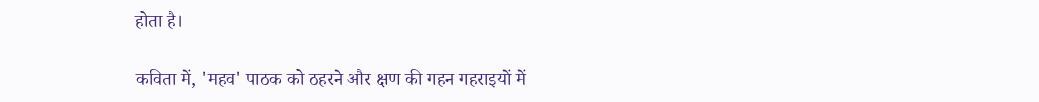होता है।

कविता में, 'महव' पाठक को ठहरने और क्षण की गहन गहराइयों में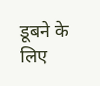डूबने के लिए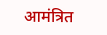आमंत्रित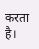करता है।